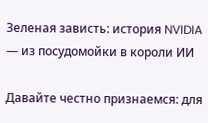Зеленая зависть: история NVIDIA — из посудомойки в короли ИИ

Давайте честно признаемся: для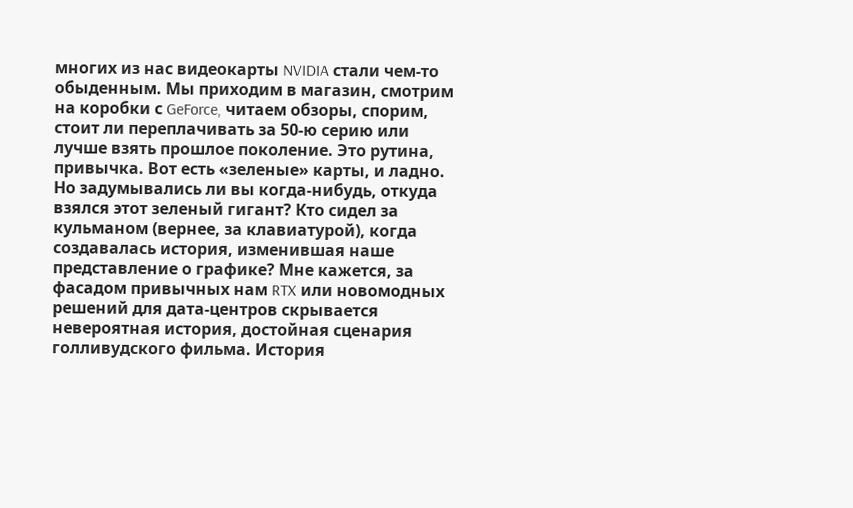многих из нас видеокарты NVIDIA стали чем-то обыденным. Мы приходим в магазин, смотрим на коробки с GeForce, читаем обзоры, спорим, стоит ли переплачивать за 50-ю серию или лучше взять прошлое поколение. Это рутина, привычка. Вот есть «зеленые» карты, и ладно. Но задумывались ли вы когда-нибудь, откуда взялся этот зеленый гигант? Кто сидел за кульманом (вернее, за клавиатурой), когда создавалась история, изменившая наше представление о графике? Мне кажется, за фасадом привычных нам RTX или новомодных решений для дата-центров скрывается невероятная история, достойная сценария голливудского фильма. История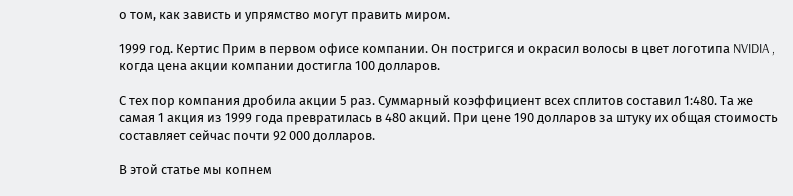о том, как зависть и упрямство могут править миром.

1999 год. Кертис Прим в первом офисе компании. Он постригся и окрасил волосы в цвет логотипа NVIDIA , когда цена акции компании достигла 100 долларов.

С тех пор компания дробила акции 5 раз. Суммарный коэффициент всех сплитов составил 1:480. Та же самая 1 акция из 1999 года превратилась в 480 акций. При цене 190 долларов за штуку их общая стоимость составляет сейчас почти 92 000 долларов.

В этой статье мы копнем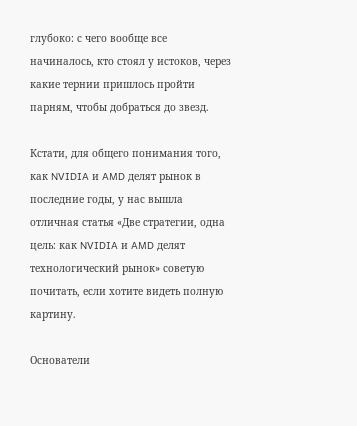глубоко: с чего вообще все начиналось, кто стоял у истоков, через какие тернии пришлось пройти парням, чтобы добраться до звезд.

Кстати, для общего понимания того, как NVIDIA и AMD делят рынок в последние годы, у нас вышла отличная статья «Две стратегии, одна цель: как NVIDIA и AMD делят технологический рынок» советую почитать, если хотите видеть полную картину.

Основатели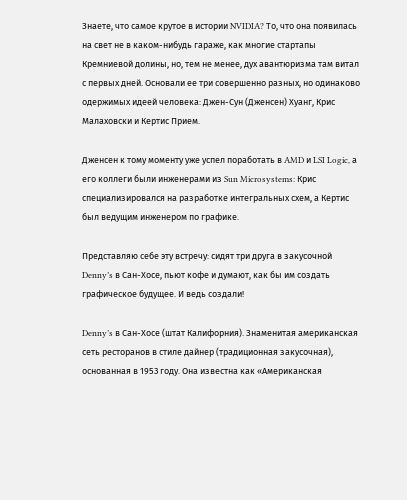Знаете, что самое крутое в истории NVIDIA? То, что она появилась на свет не в каком-нибудь гараже, как многие стартапы Кремниевой долины, но, тем не менее, дух авантюризма там витал с первых дней. Основали ее три совершенно разных, но одинаково одержимых идеей человека: Джен-Сун (Дженсен) Хуанг, Крис Малаховски и Кертис Прием.

Дженсен к тому моменту уже успел поработать в AMD и LSI Logic, а его коллеги были инженерами из Sun Microsystems: Крис специализировался на разработке интегральных схем, а Кертис был ведущим инженером по графике.

Представляю себе эту встречу: сидят три друга в закусочной Denny’s в Сан-Хосе, пьют кофе и думают, как бы им создать графическое будущее. И ведь создали!

Denny’s в Сан-Хосе (штат Калифорния). Знаменитая американская сеть ресторанов в стиле дайнер (традиционная закусочная), основанная в 1953 году. Она известна как «Американская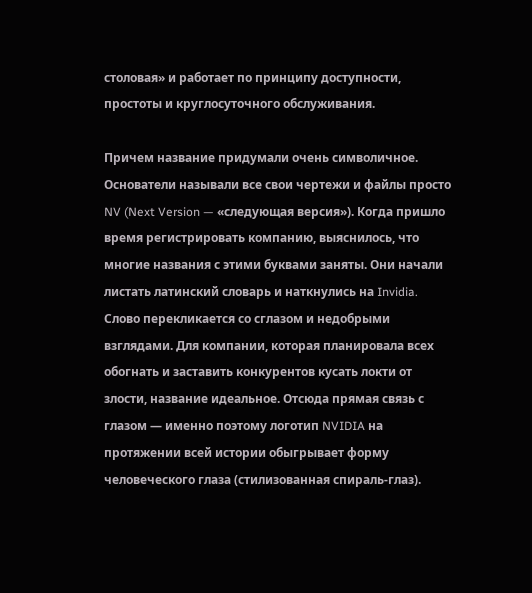столовая» и работает по принципу доступности, простоты и круглосуточного обслуживания.

Причем название придумали очень символичное. Основатели называли все свои чертежи и файлы просто NV (Next Version — «следующая версия»). Когда пришло время регистрировать компанию, выяснилось, что многие названия с этими буквами заняты. Они начали листать латинский словарь и наткнулись на Invidia. Слово перекликается со сглазом и недобрыми взглядами. Для компании, которая планировала всех обогнать и заставить конкурентов кусать локти от злости, название идеальное. Отсюда прямая связь с глазом — именно поэтому логотип NVIDIA на протяжении всей истории обыгрывает форму человеческого глаза (стилизованная спираль-глаз).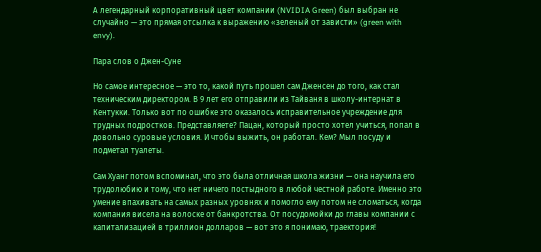А легендарный корпоративный цвет компании (NVIDIA Green) был выбран не случайно — это прямая отсылка к выражению «зеленый от зависти» (green with envy).

Пара слов о Джен-Суне

Но самое интересное — это то, какой путь прошел сам Дженсен до того, как стал техническим директором. В 9 лет его отправили из Тайваня в школу-интернат в Кентукки. Только вот по ошибке это оказалось исправительное учреждение для трудных подростков. Представляете? Пацан, который просто хотел учиться, попал в довольно суровые условия. И чтобы выжить, он работал. Кем? Мыл посуду и подметал туалеты.

Сам Хуанг потом вспоминал, что это была отличная школа жизни — она научила его трудолюбию и тому, что нет ничего постыдного в любой честной работе. Именно это умение впахивать на самых разных уровнях и помогло ему потом не сломаться, когда компания висела на волоске от банкротства. От посудомойки до главы компании с капитализацией в триллион долларов — вот это я понимаю, траектория!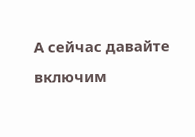А сейчас давайте включим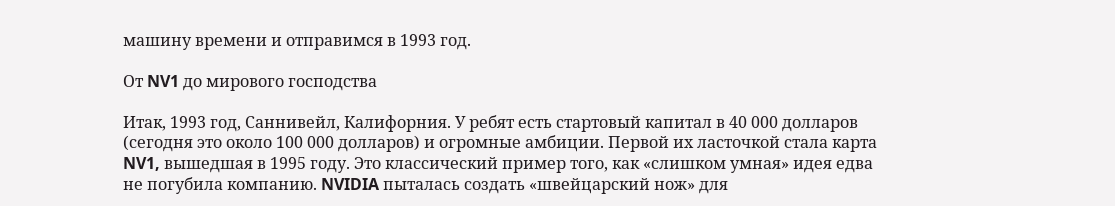машину времени и отправимся в 1993 год.

От NV1 до мирового господства

Итак, 1993 год, Саннивейл, Калифорния. У ребят есть стартовый капитал в 40 000 долларов (сегодня это около 100 000 долларов) и огромные амбиции. Первой их ласточкой стала карта NV1, вышедшая в 1995 году. Это классический пример того, как «слишком умная» идея едва не погубила компанию. NVIDIA пыталась создать «швейцарский нож» для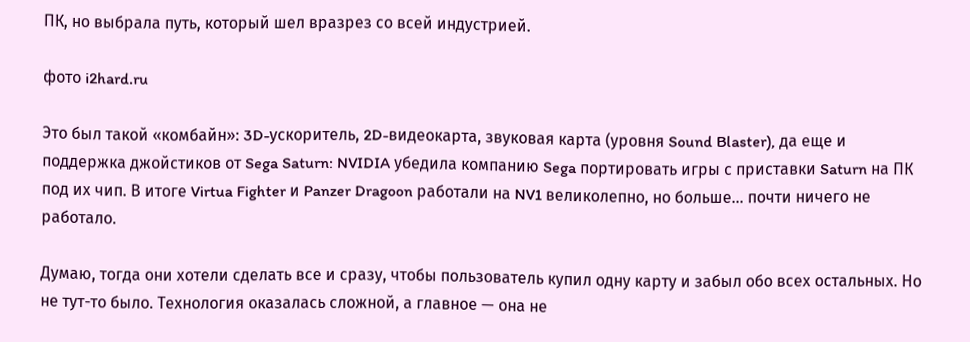ПК, но выбрала путь, который шел вразрез со всей индустрией.

фото i2hard.ru

Это был такой «комбайн»: 3D-ускоритель, 2D-видеокарта, звуковая карта (уровня Sound Blaster), да еще и поддержка джойстиков от Sega Saturn: NVIDIA убедила компанию Sega портировать игры с приставки Saturn на ПК под их чип. В итоге Virtua Fighter и Panzer Dragoon работали на NV1 великолепно, но больше… почти ничего не работало.

Думаю, тогда они хотели сделать все и сразу, чтобы пользователь купил одну карту и забыл обо всех остальных. Но не тут-то было. Технология оказалась сложной, а главное — она не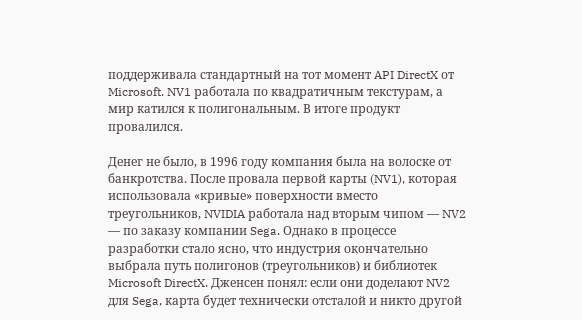поддерживала стандартный на тот момент API DirectX от Microsoft. NV1 работала по квадратичным текстурам, а мир катился к полигональным. В итоге продукт провалился.

Денег не было, в 1996 году компания была на волоске от банкротства. После провала первой карты (NV1), которая использовала «кривые» поверхности вместо треугольников, NVIDIA работала над вторым чипом — NV2 — по заказу компании Sega. Однако в процессе разработки стало ясно, что индустрия окончательно выбрала путь полигонов (треугольников) и библиотек Microsoft DirectX. Дженсен понял: если они доделают NV2 для Sega, карта будет технически отсталой и никто другой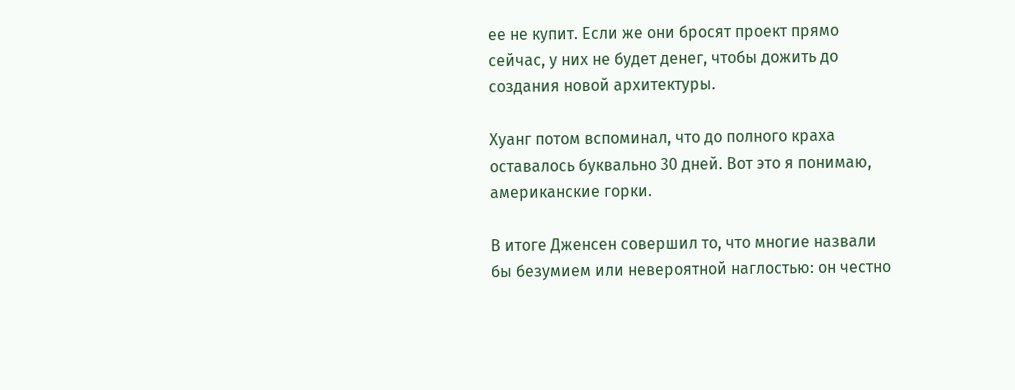ее не купит. Если же они бросят проект прямо сейчас, у них не будет денег, чтобы дожить до создания новой архитектуры.

Хуанг потом вспоминал, что до полного краха оставалось буквально 30 дней. Вот это я понимаю, американские горки.

В итоге Дженсен совершил то, что многие назвали бы безумием или невероятной наглостью: он честно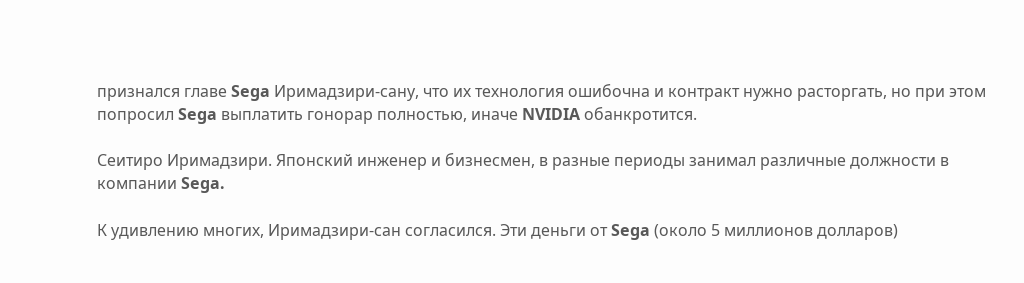признался главе Sega Иримадзири-сану, что их технология ошибочна и контракт нужно расторгать, но при этом попросил Sega выплатить гонорар полностью, иначе NVIDIA обанкротится.

Сеитиро Иримадзири. Японский инженер и бизнесмен, в разные периоды занимал различные должности в компании Sega.

К удивлению многих, Иримадзири-сан согласился. Эти деньги от Sega (около 5 миллионов долларов)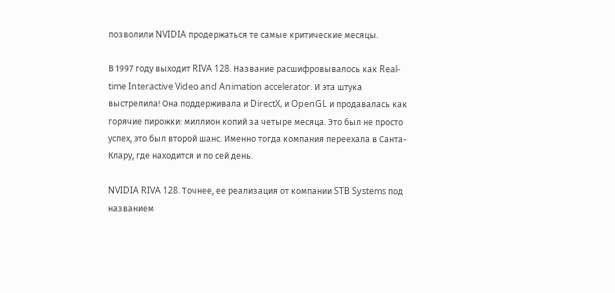позволили NVIDIA продержаться те самые критические месяцы.

В 1997 году выходит RIVA 128. Название расшифровывалось как Real-time Interactive Video and Animation accelerator. И эта штука выстрелила! Она поддерживала и DirectX, и OpenGL и продавалась как горячие пирожки: миллион копий за четыре месяца. Это был не просто успех, это был второй шанс. Именно тогда компания переехала в Санта-Клару, где находится и по сей день.

NVIDIA RIVA 128. Точнее, ее реализация от компании STB Systems под названием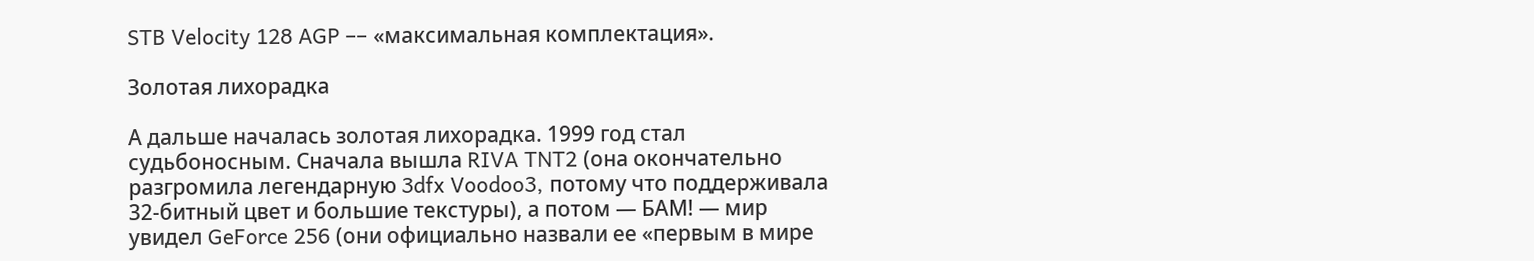STB Velocity 128 AGP –– «максимальная комплектация».

Золотая лихорадка

А дальше началась золотая лихорадка. 1999 год стал судьбоносным. Сначала вышла RIVA TNT2 (она окончательно разгромила легендарную 3dfx Voodoo3, потому что поддерживала 32-битный цвет и большие текстуры), а потом — БАМ! — мир увидел GeForce 256 (они официально назвали ее «первым в мире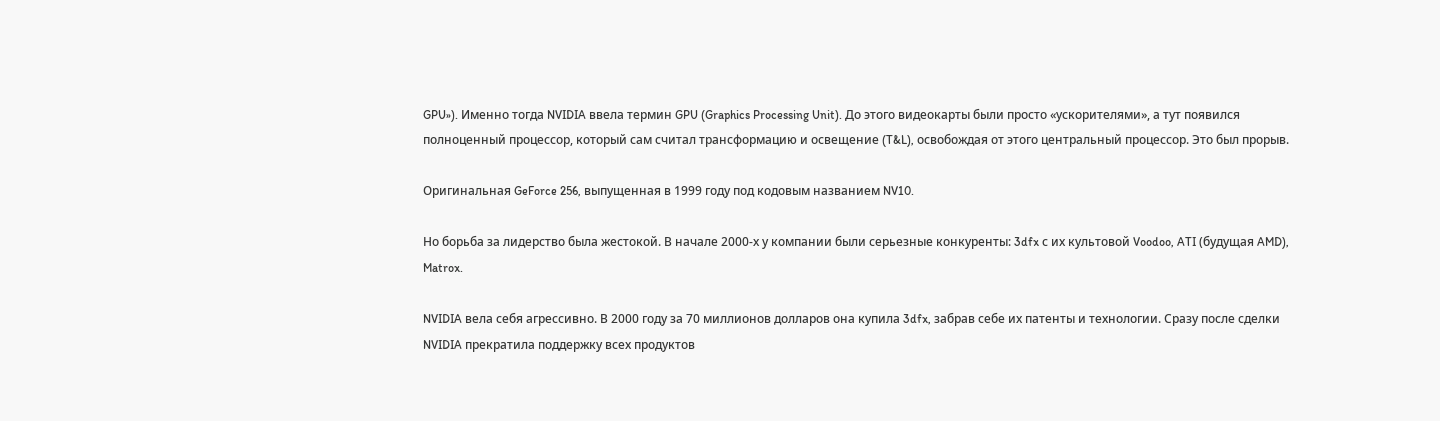GPU»). Именно тогда NVIDIA ввела термин GPU (Graphics Processing Unit). До этого видеокарты были просто «ускорителями», а тут появился полноценный процессор, который сам считал трансформацию и освещение (T&L), освобождая от этого центральный процессор. Это был прорыв.

Оригинальная GeForce 256, выпущенная в 1999 году под кодовым названием NV10.

Но борьба за лидерство была жестокой. В начале 2000-х у компании были серьезные конкуренты: 3dfx с их культовой Voodoo, ATI (будущая AMD), Matrox.

NVIDIA вела себя агрессивно. В 2000 году за 70 миллионов долларов она купила 3dfx, забрав себе их патенты и технологии. Сразу после сделки NVIDIA прекратила поддержку всех продуктов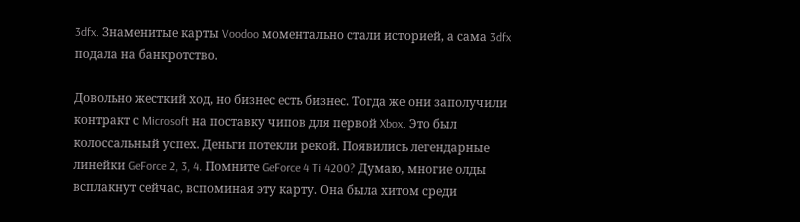3dfx. Знаменитые карты Voodoo моментально стали историей, а сама 3dfx подала на банкротство.

Довольно жесткий ход, но бизнес есть бизнес. Тогда же они заполучили контракт с Microsoft на поставку чипов для первой Xbox. Это был колоссальный успех. Деньги потекли рекой. Появились легендарные линейки GeForce 2, 3, 4. Помните GeForce 4 Ti 4200? Думаю, многие олды всплакнут сейчас, вспоминая эту карту. Она была хитом среди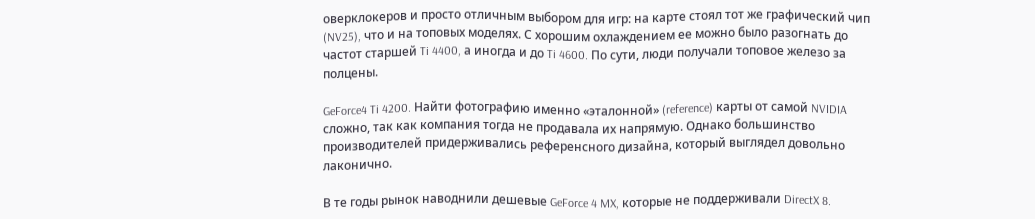оверклокеров и просто отличным выбором для игр: на карте стоял тот же графический чип (NV25), что и на топовых моделях. С хорошим охлаждением ее можно было разогнать до частот старшей Ti 4400, а иногда и до Ti 4600. По сути, люди получали топовое железо за полцены.

GeForce4 Ti 4200. Найти фотографию именно «эталонной» (reference) карты от самой NVIDIA сложно, так как компания тогда не продавала их напрямую. Однако большинство производителей придерживались референсного дизайна, который выглядел довольно лаконично.

В те годы рынок наводнили дешевые GeForce 4 MX, которые не поддерживали DirectX 8.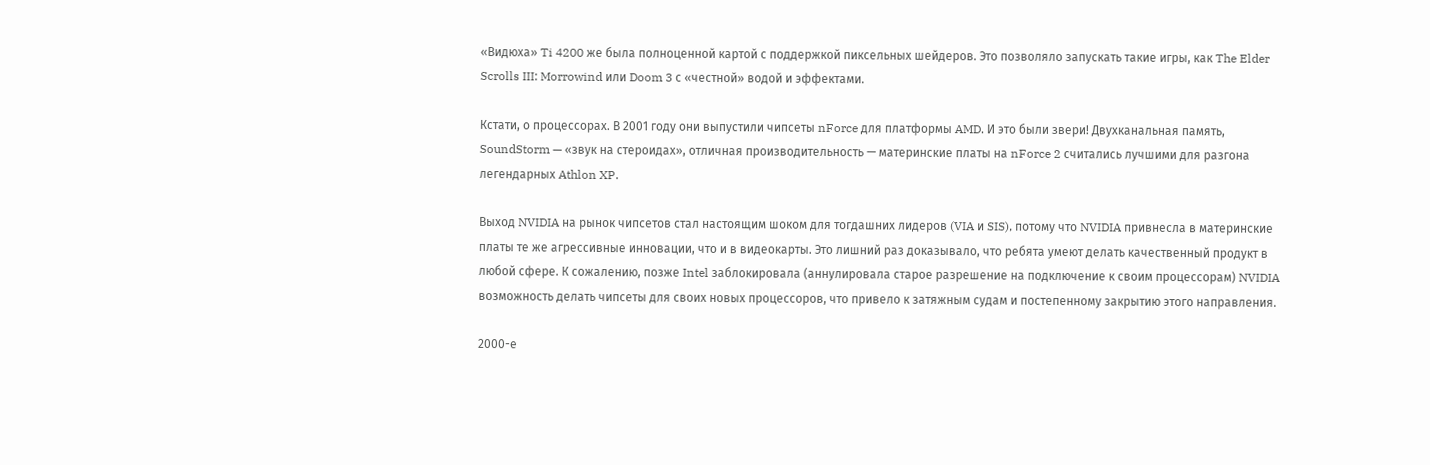«Видюха» Ti 4200 же была полноценной картой с поддержкой пиксельных шейдеров. Это позволяло запускать такие игры, как The Elder Scrolls III: Morrowind или Doom 3 с «честной» водой и эффектами.

Кстати, о процессорах. В 2001 году они выпустили чипсеты nForce для платформы AMD. И это были звери! Двухканальная память, SoundStorm — «звук на стероидах», отличная производительность — материнские платы на nForce 2 считались лучшими для разгона легендарных Athlon XP.

Выход NVIDIA на рынок чипсетов стал настоящим шоком для тогдашних лидеров (VIA и SIS), потому что NVIDIA привнесла в материнские платы те же агрессивные инновации, что и в видеокарты. Это лишний раз доказывало, что ребята умеют делать качественный продукт в любой сфере. К сожалению, позже Intel заблокировала (аннулировала старое разрешение на подключение к своим процессорам) NVIDIA возможность делать чипсеты для своих новых процессоров, что привело к затяжным судам и постепенному закрытию этого направления.

2000-е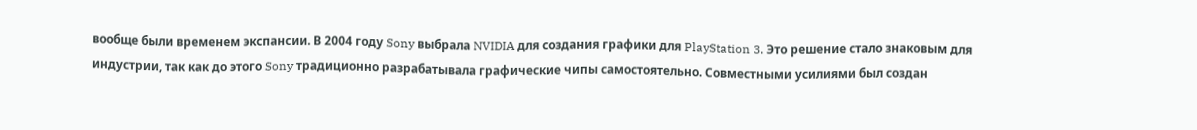вообще были временем экспансии. В 2004 году Sony выбрала NVIDIA для создания графики для PlayStation 3. Это решение стало знаковым для индустрии, так как до этого Sony традиционно разрабатывала графические чипы самостоятельно. Совместными усилиями был создан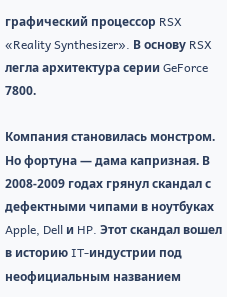графический процессор RSX «Reality Synthesizer». В основу RSX легла архитектура серии GeForce 7800.

Компания становилась монстром. Но фортуна — дама капризная. В 2008-2009 годах грянул скандал с дефектными чипами в ноутбуках Apple, Dell и HP. Этот скандал вошел в историю IT-индустрии под неофициальным названием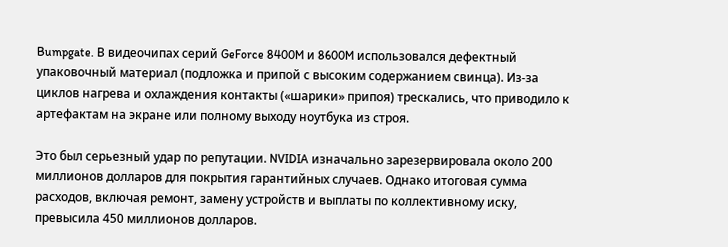Bumpgate. В видеочипах серий GeForce 8400M и 8600M использовался дефектный упаковочный материал (подложка и припой с высоким содержанием свинца). Из-за циклов нагрева и охлаждения контакты («шарики» припоя) трескались, что приводило к артефактам на экране или полному выходу ноутбука из строя.

Это был серьезный удар по репутации. NVIDIA изначально зарезервировала около 200 миллионов долларов для покрытия гарантийных случаев. Однако итоговая сумма расходов, включая ремонт, замену устройств и выплаты по коллективному иску, превысила 450 миллионов долларов.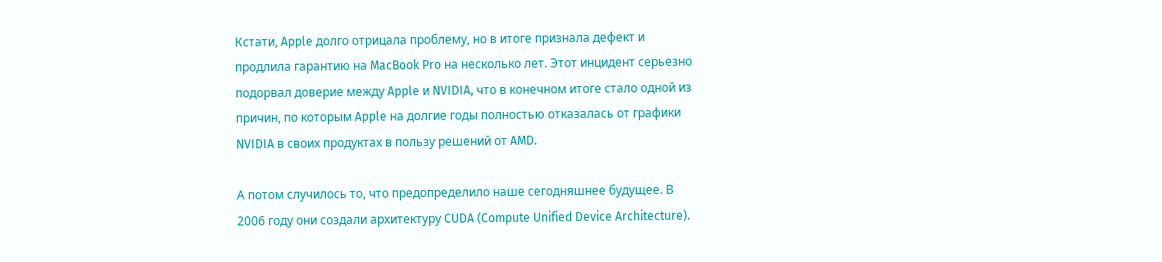Кстати, Apple долго отрицала проблему, но в итоге признала дефект и продлила гарантию на MacBook Pro на несколько лет. Этот инцидент серьезно подорвал доверие между Apple и NVIDIA, что в конечном итоге стало одной из причин, по которым Apple на долгие годы полностью отказалась от графики NVIDIA в своих продуктах в пользу решений от AMD.

А потом случилось то, что предопределило наше сегодняшнее будущее. В 2006 году они создали архитектуру CUDA (Compute Unified Device Architecture).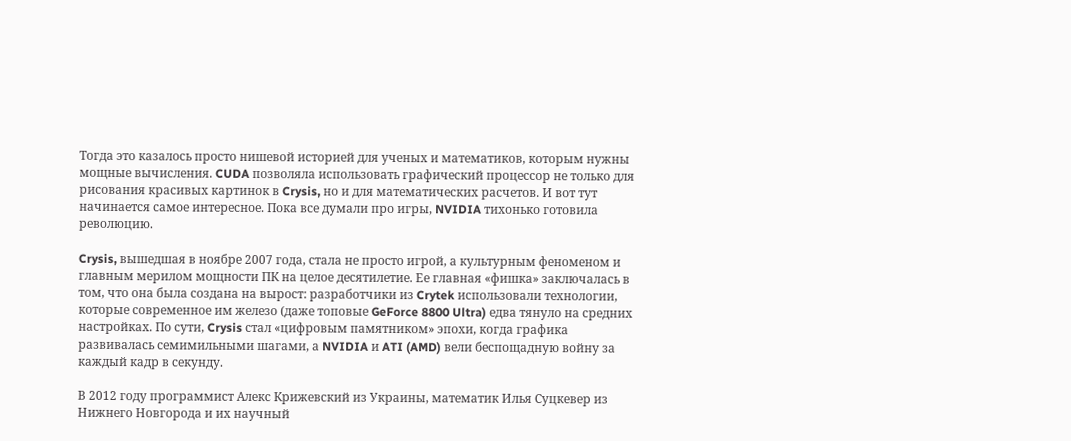Тогда это казалось просто нишевой историей для ученых и математиков, которым нужны мощные вычисления. CUDA позволяла использовать графический процессор не только для рисования красивых картинок в Crysis, но и для математических расчетов. И вот тут начинается самое интересное. Пока все думали про игры, NVIDIA тихонько готовила революцию.

Crysis, вышедшая в ноябре 2007 года, стала не просто игрой, а культурным феноменом и главным мерилом мощности ПК на целое десятилетие. Ее главная «фишка» заключалась в том, что она была создана на вырост: разработчики из Crytek использовали технологии, которые современное им железо (даже топовые GeForce 8800 Ultra) едва тянуло на средних настройках. По сути, Crysis стал «цифровым памятником» эпохи, когда графика развивалась семимильными шагами, а NVIDIA и ATI (AMD) вели беспощадную войну за каждый кадр в секунду.

В 2012 году программист Алекс Крижевский из Украины, математик Илья Суцкевер из Нижнего Новгорода и их научный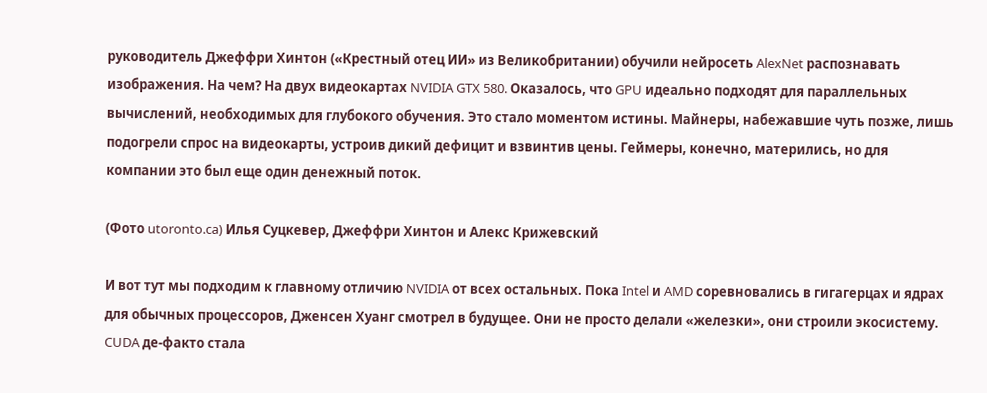руководитель Джеффри Хинтон («Крестный отец ИИ» из Великобритании) обучили нейросеть AlexNet распознавать изображения. На чем? На двух видеокартах NVIDIA GTX 580. Оказалось, что GPU идеально подходят для параллельных вычислений, необходимых для глубокого обучения. Это стало моментом истины. Майнеры, набежавшие чуть позже, лишь подогрели спрос на видеокарты, устроив дикий дефицит и взвинтив цены. Геймеры, конечно, матерились, но для компании это был еще один денежный поток.

(Фото utoronto.ca) Илья Суцкевер, Джеффри Хинтон и Алекс Крижевский

И вот тут мы подходим к главному отличию NVIDIA от всех остальных. Пока Intel и AMD соревновались в гигагерцах и ядрах для обычных процессоров, Дженсен Хуанг смотрел в будущее. Они не просто делали «железки», они строили экосистему. CUDA де-факто стала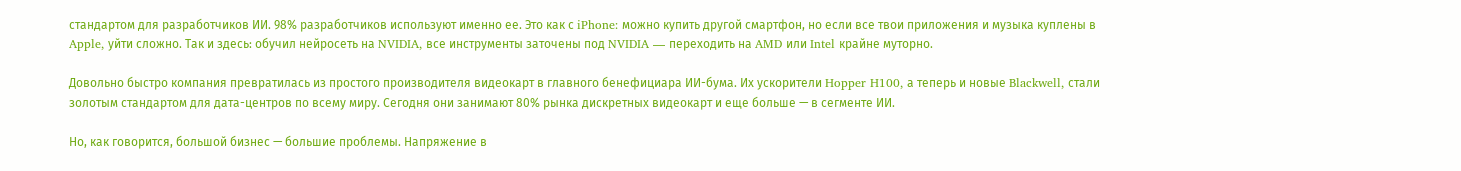стандартом для разработчиков ИИ. 98% разработчиков используют именно ее. Это как с iPhone: можно купить другой смартфон, но если все твои приложения и музыка куплены в Apple, уйти сложно. Так и здесь: обучил нейросеть на NVIDIA, все инструменты заточены под NVIDIA — переходить на AMD или Intel крайне муторно.

Довольно быстро компания превратилась из простого производителя видеокарт в главного бенефициара ИИ-бума. Их ускорители Hopper H100, а теперь и новые Blackwell, стали золотым стандартом для дата-центров по всему миру. Сегодня они занимают 80% рынка дискретных видеокарт и еще больше — в сегменте ИИ.

Но, как говорится, большой бизнес — большие проблемы. Напряжение в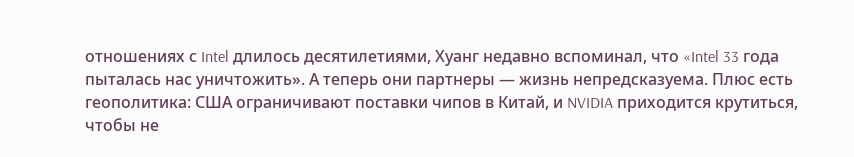отношениях с Intel длилось десятилетиями, Хуанг недавно вспоминал, что «Intel 33 года пыталась нас уничтожить». А теперь они партнеры — жизнь непредсказуема. Плюс есть геополитика: США ограничивают поставки чипов в Китай, и NVIDIA приходится крутиться, чтобы не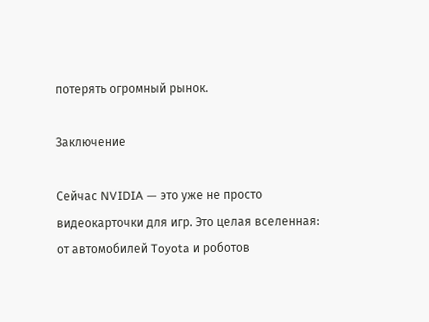потерять огромный рынок.

Заключение

Сейчас NVIDIA — это уже не просто видеокарточки для игр. Это целая вселенная: от автомобилей Toyota и роботов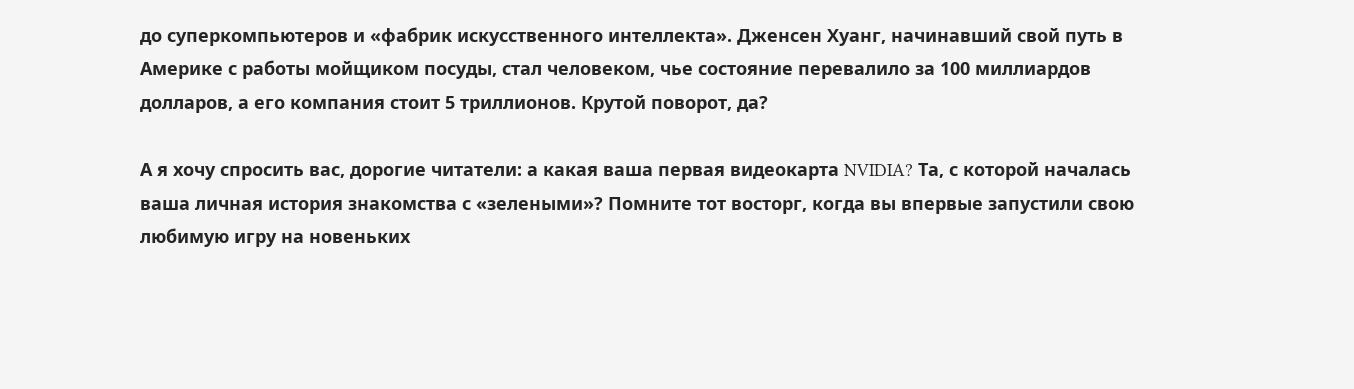до суперкомпьютеров и «фабрик искусственного интеллекта». Дженсен Хуанг, начинавший свой путь в Америке с работы мойщиком посуды, стал человеком, чье состояние перевалило за 100 миллиардов долларов, а его компания стоит 5 триллионов. Крутой поворот, да?

А я хочу спросить вас, дорогие читатели: а какая ваша первая видеокарта NVIDIA? Та, с которой началась ваша личная история знакомства с «зелеными»? Помните тот восторг, когда вы впервые запустили свою любимую игру на новеньких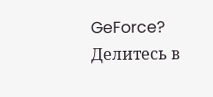GeForce? Делитесь в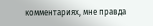комментариях, мне правда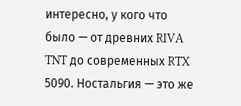интересно, у кого что было — от древних RIVA TNT до современных RTX 5090. Ностальгия — это же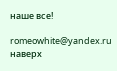наше все!

romeowhite@yandex.ru
наверх